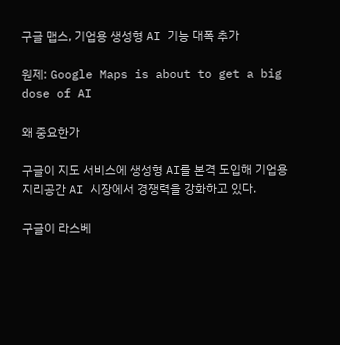구글 맵스, 기업용 생성형 AI 기능 대폭 추가

원제: Google Maps is about to get a big dose of AI

왜 중요한가

구글이 지도 서비스에 생성형 AI를 본격 도입해 기업용 지리공간 AI 시장에서 경쟁력을 강화하고 있다.

구글이 라스베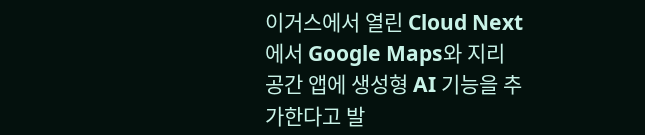이거스에서 열린 Cloud Next에서 Google Maps와 지리공간 앱에 생성형 AI 기능을 추가한다고 발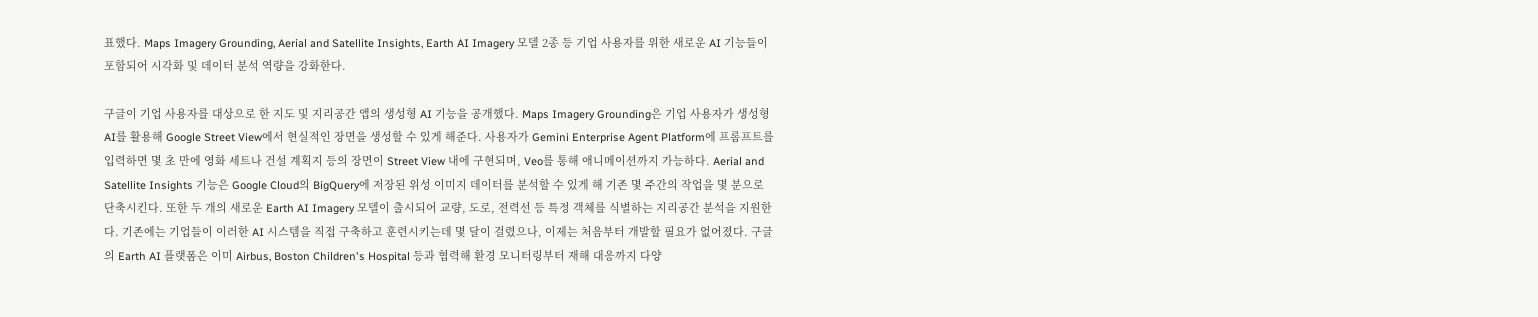표했다. Maps Imagery Grounding, Aerial and Satellite Insights, Earth AI Imagery 모델 2종 등 기업 사용자를 위한 새로운 AI 기능들이 포함되어 시각화 및 데이터 분석 역량을 강화한다.

구글이 기업 사용자를 대상으로 한 지도 및 지리공간 앱의 생성형 AI 기능을 공개했다. Maps Imagery Grounding은 기업 사용자가 생성형 AI를 활용해 Google Street View에서 현실적인 장면을 생성할 수 있게 해준다. 사용자가 Gemini Enterprise Agent Platform에 프롬프트를 입력하면 몇 초 만에 영화 세트나 건설 계획지 등의 장면이 Street View 내에 구현되며, Veo를 통해 애니메이션까지 가능하다. Aerial and Satellite Insights 기능은 Google Cloud의 BigQuery에 저장된 위성 이미지 데이터를 분석할 수 있게 해 기존 몇 주간의 작업을 몇 분으로 단축시킨다. 또한 두 개의 새로운 Earth AI Imagery 모델이 출시되어 교량, 도로, 전력선 등 특정 객체를 식별하는 지리공간 분석을 지원한다. 기존에는 기업들이 이러한 AI 시스템을 직접 구축하고 훈련시키는데 몇 달이 걸렸으나, 이제는 처음부터 개발할 필요가 없어졌다. 구글의 Earth AI 플랫폼은 이미 Airbus, Boston Children's Hospital 등과 협력해 환경 모니터링부터 재해 대응까지 다양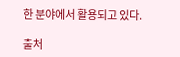한 분야에서 활용되고 있다.

출처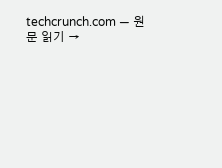techcrunch.com — 원문 읽기 →